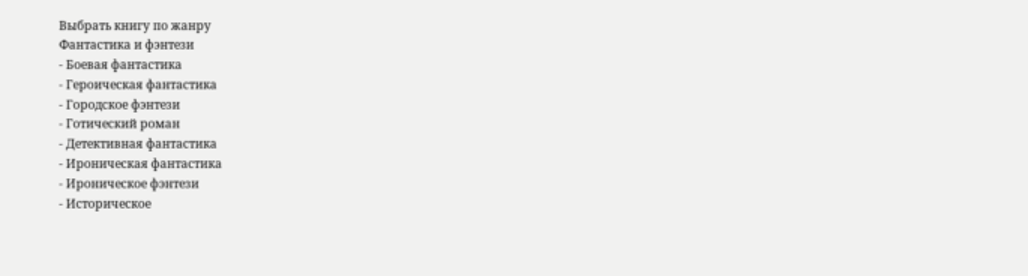Выбрать книгу по жанру
Фантастика и фэнтези
- Боевая фантастика
- Героическая фантастика
- Городское фэнтези
- Готический роман
- Детективная фантастика
- Ироническая фантастика
- Ироническое фэнтези
- Историческое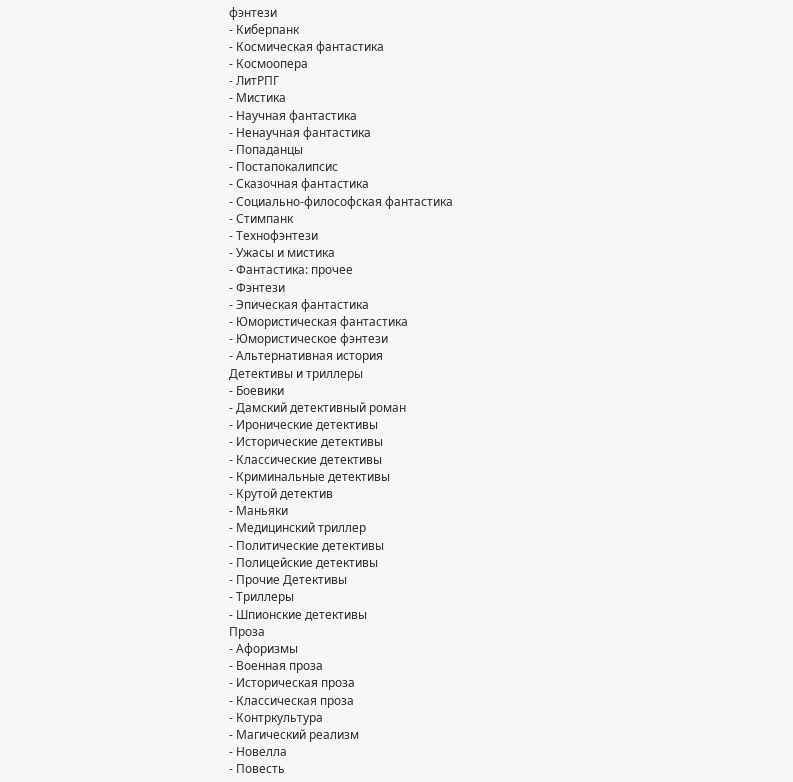фэнтези
- Киберпанк
- Космическая фантастика
- Космоопера
- ЛитРПГ
- Мистика
- Научная фантастика
- Ненаучная фантастика
- Попаданцы
- Постапокалипсис
- Сказочная фантастика
- Социально-философская фантастика
- Стимпанк
- Технофэнтези
- Ужасы и мистика
- Фантастика: прочее
- Фэнтези
- Эпическая фантастика
- Юмористическая фантастика
- Юмористическое фэнтези
- Альтернативная история
Детективы и триллеры
- Боевики
- Дамский детективный роман
- Иронические детективы
- Исторические детективы
- Классические детективы
- Криминальные детективы
- Крутой детектив
- Маньяки
- Медицинский триллер
- Политические детективы
- Полицейские детективы
- Прочие Детективы
- Триллеры
- Шпионские детективы
Проза
- Афоризмы
- Военная проза
- Историческая проза
- Классическая проза
- Контркультура
- Магический реализм
- Новелла
- Повесть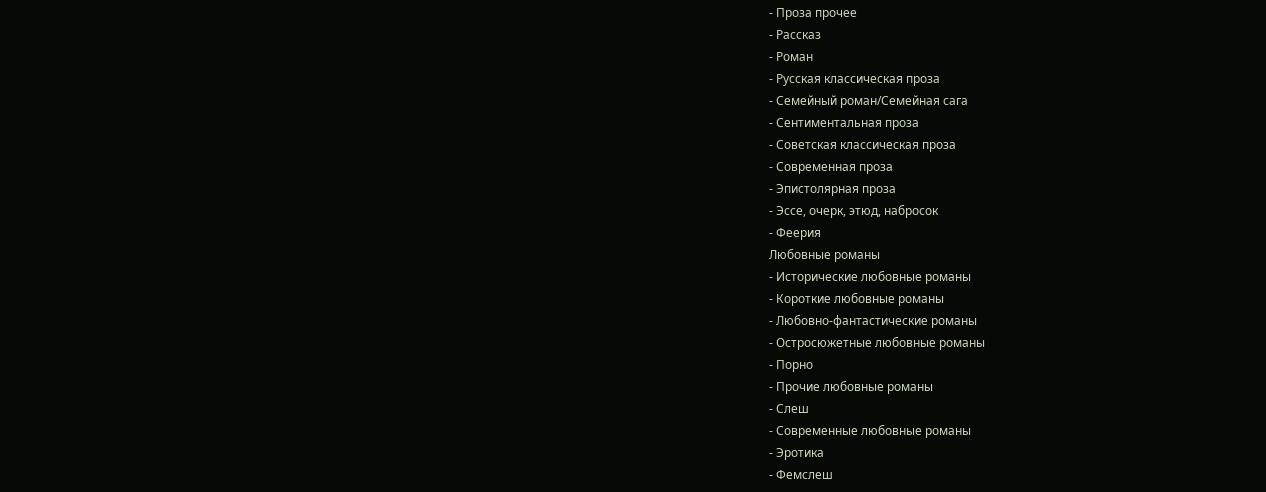- Проза прочее
- Рассказ
- Роман
- Русская классическая проза
- Семейный роман/Семейная сага
- Сентиментальная проза
- Советская классическая проза
- Современная проза
- Эпистолярная проза
- Эссе, очерк, этюд, набросок
- Феерия
Любовные романы
- Исторические любовные романы
- Короткие любовные романы
- Любовно-фантастические романы
- Остросюжетные любовные романы
- Порно
- Прочие любовные романы
- Слеш
- Современные любовные романы
- Эротика
- Фемслеш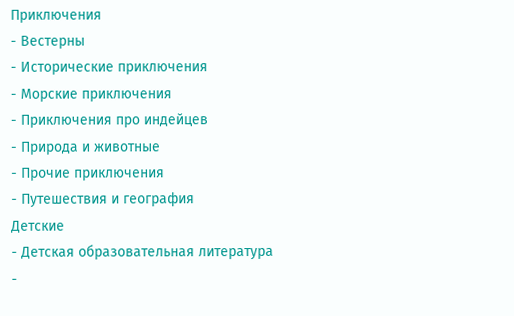Приключения
- Вестерны
- Исторические приключения
- Морские приключения
- Приключения про индейцев
- Природа и животные
- Прочие приключения
- Путешествия и география
Детские
- Детская образовательная литература
-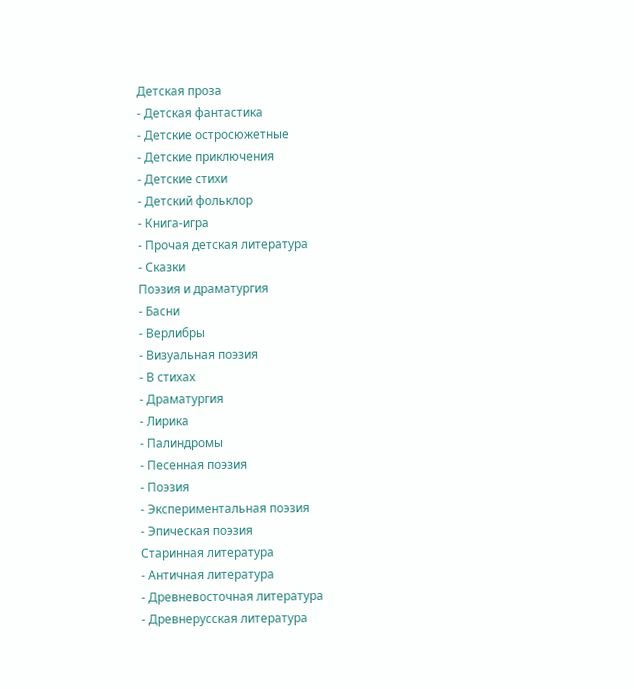Детская проза
- Детская фантастика
- Детские остросюжетные
- Детские приключения
- Детские стихи
- Детский фольклор
- Книга-игра
- Прочая детская литература
- Сказки
Поэзия и драматургия
- Басни
- Верлибры
- Визуальная поэзия
- В стихах
- Драматургия
- Лирика
- Палиндромы
- Песенная поэзия
- Поэзия
- Экспериментальная поэзия
- Эпическая поэзия
Старинная литература
- Античная литература
- Древневосточная литература
- Древнерусская литература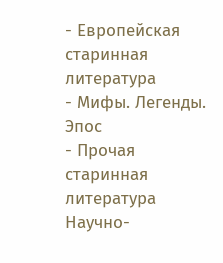- Европейская старинная литература
- Мифы. Легенды. Эпос
- Прочая старинная литература
Научно-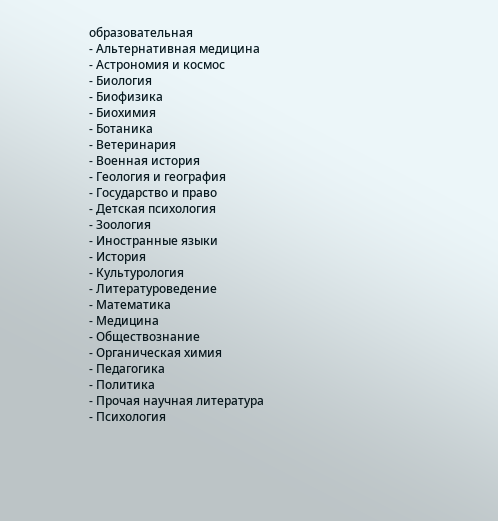образовательная
- Альтернативная медицина
- Астрономия и космос
- Биология
- Биофизика
- Биохимия
- Ботаника
- Ветеринария
- Военная история
- Геология и география
- Государство и право
- Детская психология
- Зоология
- Иностранные языки
- История
- Культурология
- Литературоведение
- Математика
- Медицина
- Обществознание
- Органическая химия
- Педагогика
- Политика
- Прочая научная литература
- Психология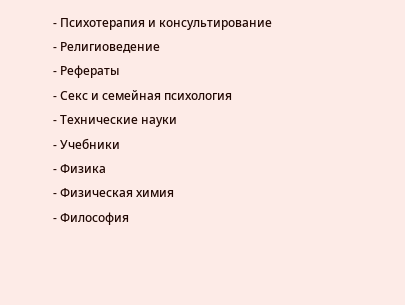- Психотерапия и консультирование
- Религиоведение
- Рефераты
- Секс и семейная психология
- Технические науки
- Учебники
- Физика
- Физическая химия
- Философия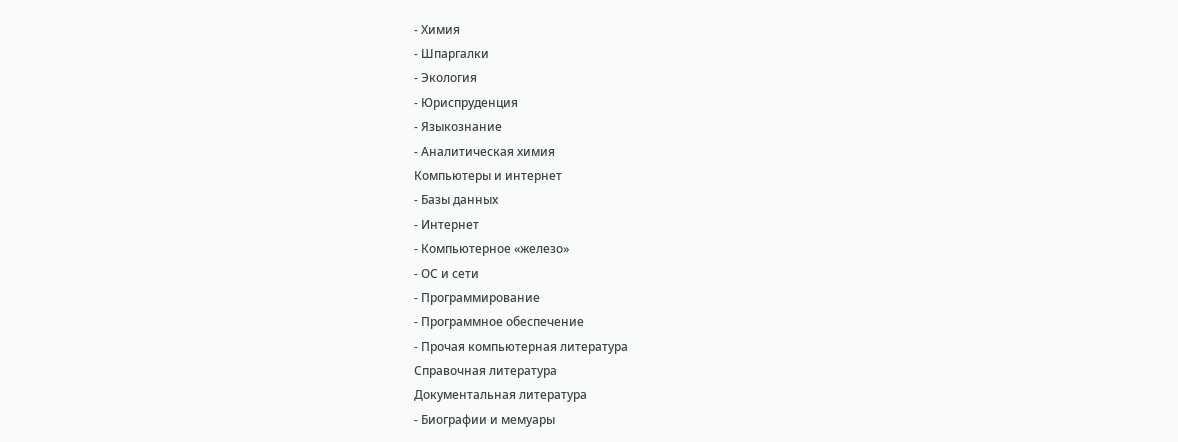- Химия
- Шпаргалки
- Экология
- Юриспруденция
- Языкознание
- Аналитическая химия
Компьютеры и интернет
- Базы данных
- Интернет
- Компьютерное «железо»
- ОС и сети
- Программирование
- Программное обеспечение
- Прочая компьютерная литература
Справочная литература
Документальная литература
- Биографии и мемуары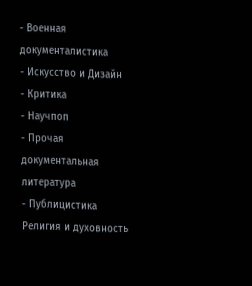- Военная документалистика
- Искусство и Дизайн
- Критика
- Научпоп
- Прочая документальная литература
- Публицистика
Религия и духовность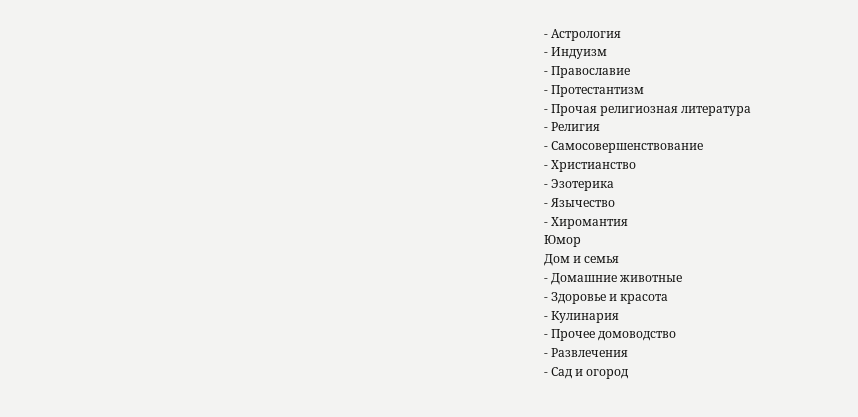- Астрология
- Индуизм
- Православие
- Протестантизм
- Прочая религиозная литература
- Религия
- Самосовершенствование
- Христианство
- Эзотерика
- Язычество
- Хиромантия
Юмор
Дом и семья
- Домашние животные
- Здоровье и красота
- Кулинария
- Прочее домоводство
- Развлечения
- Сад и огород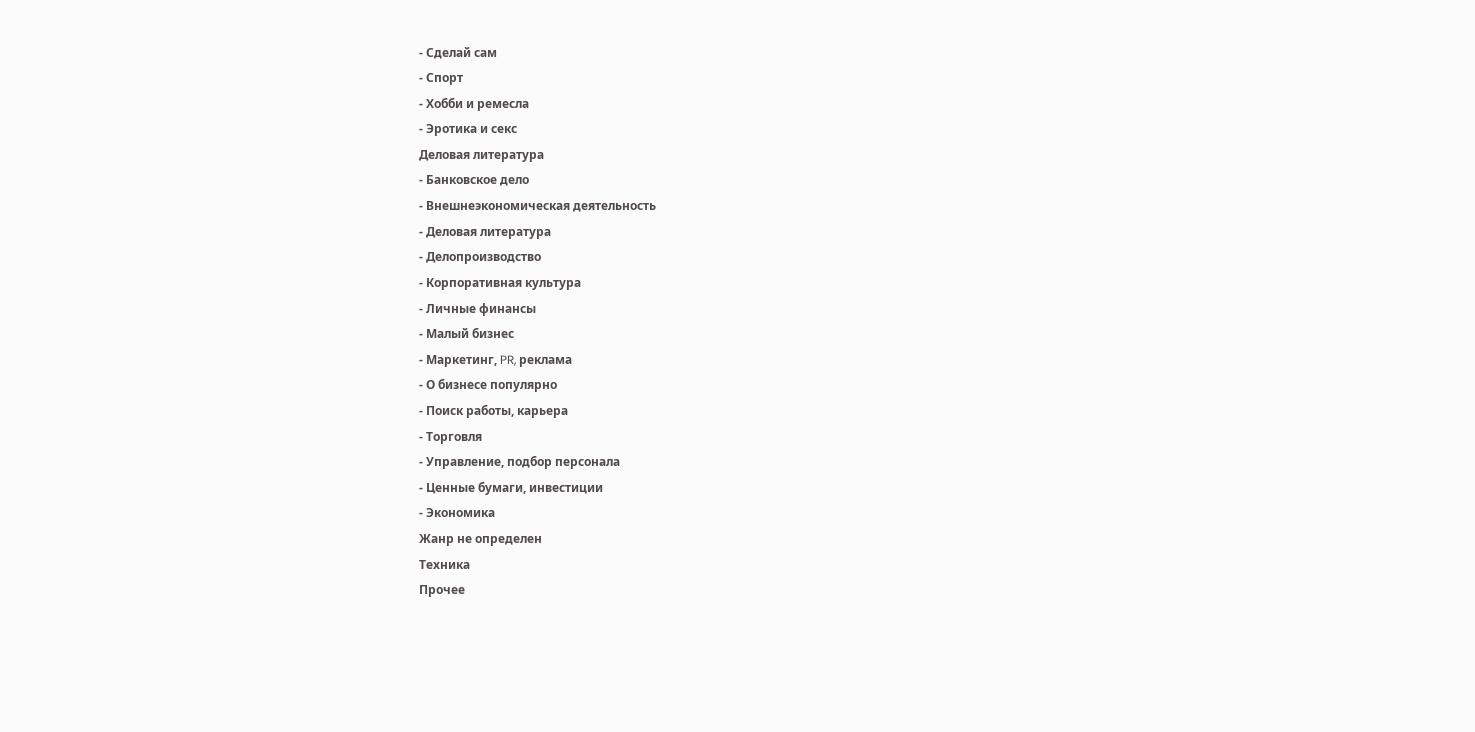- Сделай сам
- Спорт
- Хобби и ремесла
- Эротика и секс
Деловая литература
- Банковское дело
- Внешнеэкономическая деятельность
- Деловая литература
- Делопроизводство
- Корпоративная культура
- Личные финансы
- Малый бизнес
- Маркетинг, PR, реклама
- О бизнесе популярно
- Поиск работы, карьера
- Торговля
- Управление, подбор персонала
- Ценные бумаги, инвестиции
- Экономика
Жанр не определен
Техника
Прочее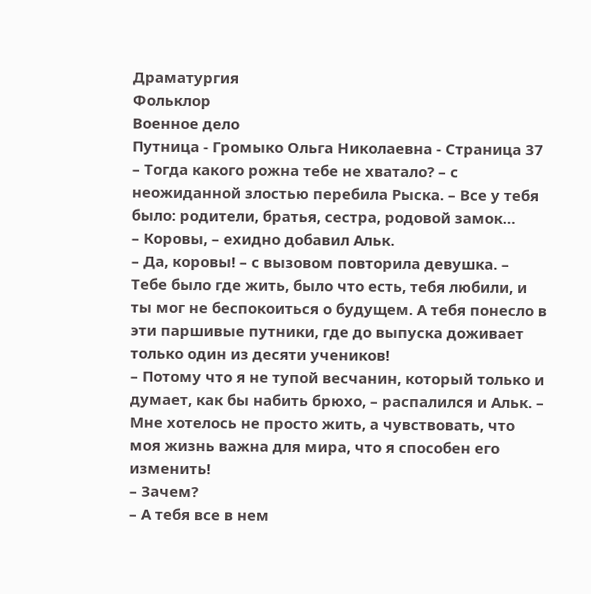Драматургия
Фольклор
Военное дело
Путница - Громыко Ольга Николаевна - Страница 37
– Тогда какого рожна тебе не хватало? – с неожиданной злостью перебила Рыска. – Все у тебя было: родители, братья, сестра, родовой замок…
– Коровы, – ехидно добавил Альк.
– Да, коровы! – с вызовом повторила девушка. – Тебе было где жить, было что есть, тебя любили, и ты мог не беспокоиться о будущем. А тебя понесло в эти паршивые путники, где до выпуска доживает только один из десяти учеников!
– Потому что я не тупой весчанин, который только и думает, как бы набить брюхо, – распалился и Альк. – Мне хотелось не просто жить, а чувствовать, что моя жизнь важна для мира, что я способен его изменить!
– Зачем?
– А тебя все в нем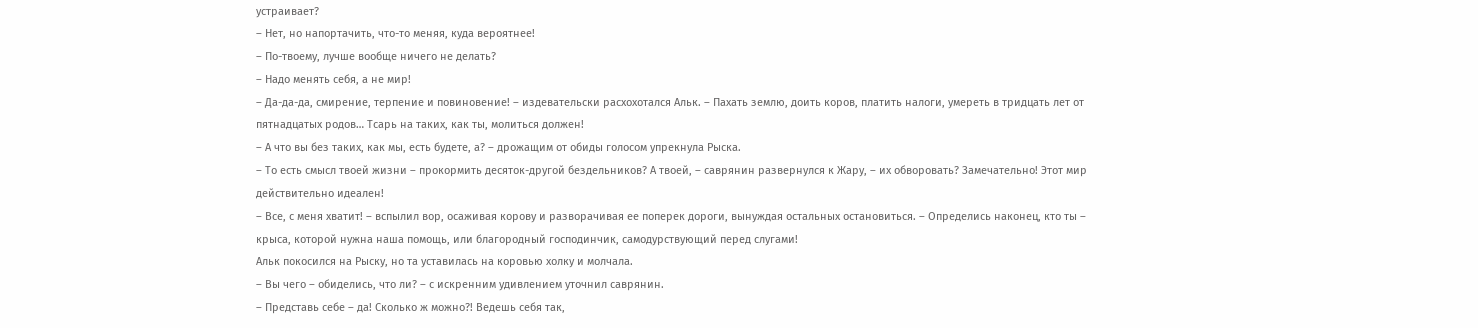устраивает?
– Нет, но напортачить, что-то меняя, куда вероятнее!
– По-твоему, лучше вообще ничего не делать?
– Надо менять себя, а не мир!
– Да-да-да, смирение, терпение и повиновение! – издевательски расхохотался Альк. – Пахать землю, доить коров, платить налоги, умереть в тридцать лет от пятнадцатых родов… Тсарь на таких, как ты, молиться должен!
– А что вы без таких, как мы, есть будете, а? – дрожащим от обиды голосом упрекнула Рыска.
– То есть смысл твоей жизни – прокормить десяток-другой бездельников? А твоей, – саврянин развернулся к Жару, – их обворовать? Замечательно! Этот мир действительно идеален!
– Все, с меня хватит! – вспылил вор, осаживая корову и разворачивая ее поперек дороги, вынуждая остальных остановиться. – Определись наконец, кто ты – крыса, которой нужна наша помощь, или благородный господинчик, самодурствующий перед слугами!
Альк покосился на Рыску, но та уставилась на коровью холку и молчала.
– Вы чего – обиделись, что ли? – с искренним удивлением уточнил саврянин.
– Представь себе – да! Сколько ж можно?! Ведешь себя так,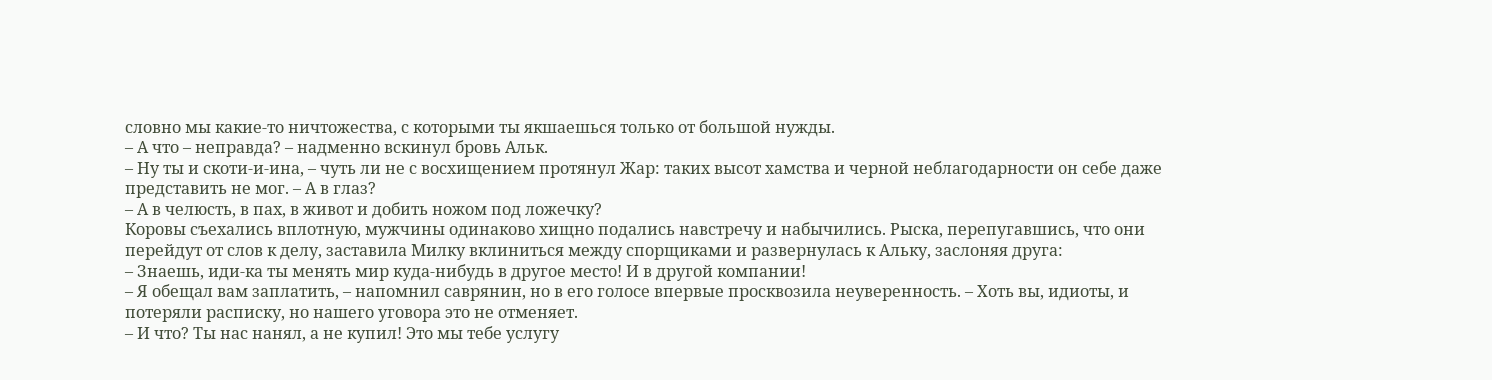словно мы какие-то ничтожества, с которыми ты якшаешься только от большой нужды.
– А что – неправда? – надменно вскинул бровь Альк.
– Ну ты и скоти-и-ина, – чуть ли не с восхищением протянул Жар: таких высот хамства и черной неблагодарности он себе даже представить не мог. – А в глаз?
– А в челюсть, в пах, в живот и добить ножом под ложечку?
Коровы съехались вплотную, мужчины одинаково хищно подались навстречу и набычились. Рыска, перепугавшись, что они перейдут от слов к делу, заставила Милку вклиниться между спорщиками и развернулась к Альку, заслоняя друга:
– Знаешь, иди-ка ты менять мир куда-нибудь в другое место! И в другой компании!
– Я обещал вам заплатить, – напомнил саврянин, но в его голосе впервые просквозила неуверенность. – Хоть вы, идиоты, и потеряли расписку, но нашего уговора это не отменяет.
– И что? Ты нас нанял, а не купил! Это мы тебе услугу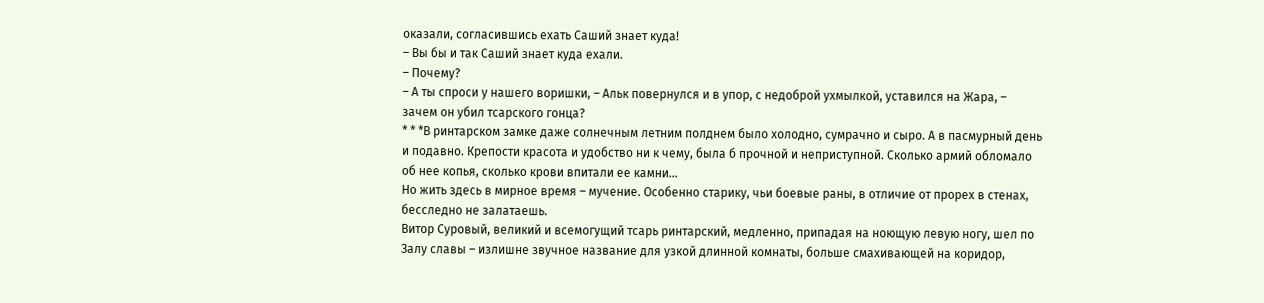оказали, согласившись ехать Саший знает куда!
– Вы бы и так Саший знает куда ехали.
– Почему?
– А ты спроси у нашего воришки, – Альк повернулся и в упор, с недоброй ухмылкой, уставился на Жара, – зачем он убил тсарского гонца?
* * *В ринтарском замке даже солнечным летним полднем было холодно, сумрачно и сыро. А в пасмурный день и подавно. Крепости красота и удобство ни к чему, была б прочной и неприступной. Сколько армий обломало об нее копья, сколько крови впитали ее камни…
Но жить здесь в мирное время – мучение. Особенно старику, чьи боевые раны, в отличие от прорех в стенах, бесследно не залатаешь.
Витор Суровый, великий и всемогущий тсарь ринтарский, медленно, припадая на ноющую левую ногу, шел по Залу славы – излишне звучное название для узкой длинной комнаты, больше смахивающей на коридор,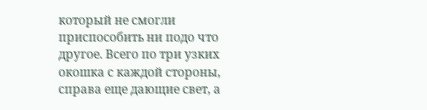который не смогли приспособить ни подо что другое. Всего по три узких окошка с каждой стороны, справа еще дающие свет, а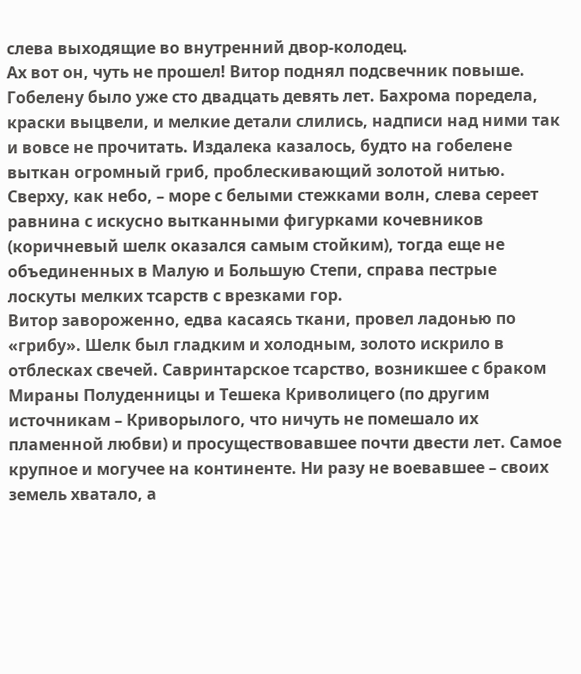слева выходящие во внутренний двор-колодец.
Ах вот он, чуть не прошел! Витор поднял подсвечник повыше.
Гобелену было уже сто двадцать девять лет. Бахрома поредела, краски выцвели, и мелкие детали слились, надписи над ними так и вовсе не прочитать. Издалека казалось, будто на гобелене выткан огромный гриб, проблескивающий золотой нитью. Сверху, как небо, – море с белыми стежками волн, слева сереет равнина с искусно вытканными фигурками кочевников (коричневый шелк оказался самым стойким), тогда еще не объединенных в Малую и Большую Степи, справа пестрые лоскуты мелких тсарств с врезками гор.
Витор завороженно, едва касаясь ткани, провел ладонью по «грибу». Шелк был гладким и холодным, золото искрило в отблесках свечей. Савринтарское тсарство, возникшее с браком Мираны Полуденницы и Тешека Криволицего (по другим источникам – Криворылого, что ничуть не помешало их пламенной любви) и просуществовавшее почти двести лет. Самое крупное и могучее на континенте. Ни разу не воевавшее – своих земель хватало, а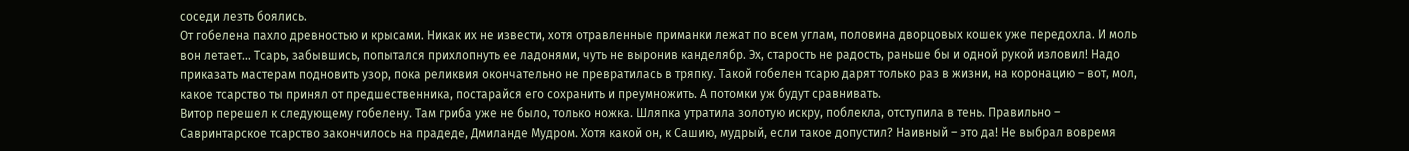соседи лезть боялись.
От гобелена пахло древностью и крысами. Никак их не извести, хотя отравленные приманки лежат по всем углам, половина дворцовых кошек уже передохла. И моль вон летает… Тсарь, забывшись, попытался прихлопнуть ее ладонями, чуть не выронив канделябр. Эх, старость не радость, раньше бы и одной рукой изловил! Надо приказать мастерам подновить узор, пока реликвия окончательно не превратилась в тряпку. Такой гобелен тсарю дарят только раз в жизни, на коронацию – вот, мол, какое тсарство ты принял от предшественника, постарайся его сохранить и преумножить. А потомки уж будут сравнивать.
Витор перешел к следующему гобелену. Там гриба уже не было, только ножка. Шляпка утратила золотую искру, поблекла, отступила в тень. Правильно – Савринтарское тсарство закончилось на прадеде, Дмиланде Мудром. Хотя какой он, к Сашию, мудрый, если такое допустил? Наивный – это да! Не выбрал вовремя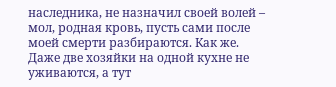наследника, не назначил своей волей – мол, родная кровь, пусть сами после моей смерти разбираются. Как же. Даже две хозяйки на одной кухне не уживаются, а тут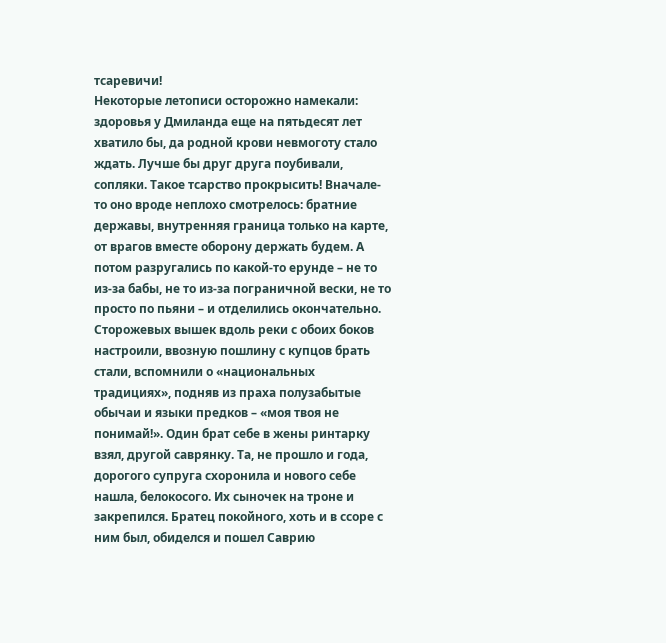тсаревичи!
Некоторые летописи осторожно намекали: здоровья у Дмиланда еще на пятьдесят лет хватило бы, да родной крови невмоготу стало ждать. Лучше бы друг друга поубивали, сопляки. Такое тсарство прокрысить! Вначале-то оно вроде неплохо смотрелось: братние державы, внутренняя граница только на карте, от врагов вместе оборону держать будем. А потом разругались по какой-то ерунде – не то из-за бабы, не то из-за пограничной вески, не то просто по пьяни – и отделились окончательно. Сторожевых вышек вдоль реки с обоих боков настроили, ввозную пошлину с купцов брать стали, вспомнили о «национальных традициях», подняв из праха полузабытые обычаи и языки предков – «моя твоя не понимай!». Один брат себе в жены ринтарку взял, другой саврянку. Та, не прошло и года, дорогого супруга схоронила и нового себе нашла, белокосого. Их сыночек на троне и закрепился. Братец покойного, хоть и в ссоре с ним был, обиделся и пошел Саврию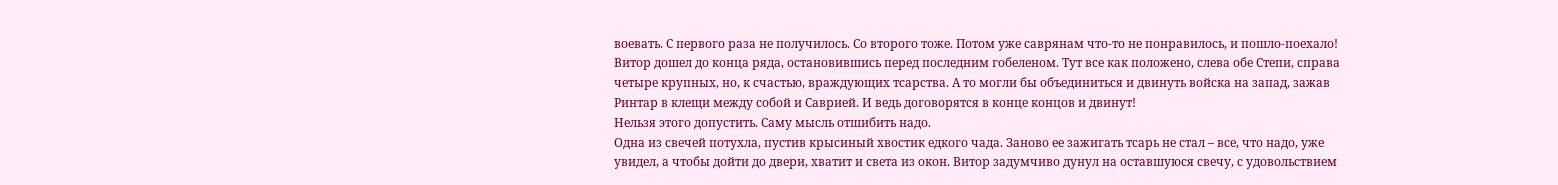воевать. С первого раза не получилось. Со второго тоже. Потом уже саврянам что-то не понравилось, и пошло-поехало!
Витор дошел до конца ряда, остановившись перед последним гобеленом. Тут все как положено, слева обе Степи, справа четыре крупных, но, к счастью, враждующих тсарства. А то могли бы объединиться и двинуть войска на запад, зажав Ринтар в клещи между собой и Саврией. И ведь договорятся в конце концов и двинут!
Нельзя этого допустить. Саму мысль отшибить надо.
Одна из свечей потухла, пустив крысиный хвостик едкого чада. Заново ее зажигать тсарь не стал – все, что надо, уже увидел, а чтобы дойти до двери, хватит и света из окон. Витор задумчиво дунул на оставшуюся свечу, с удовольствием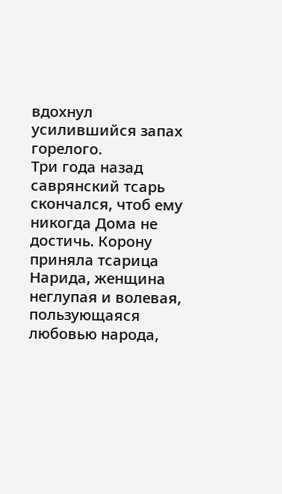вдохнул усилившийся запах горелого.
Три года назад саврянский тсарь скончался, чтоб ему никогда Дома не достичь. Корону приняла тсарица Нарида, женщина неглупая и волевая, пользующаяся любовью народа,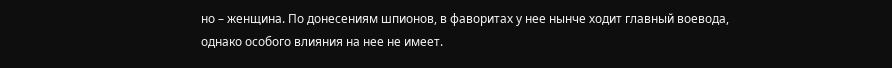но – женщина. По донесениям шпионов, в фаворитах у нее нынче ходит главный воевода, однако особого влияния на нее не имеет.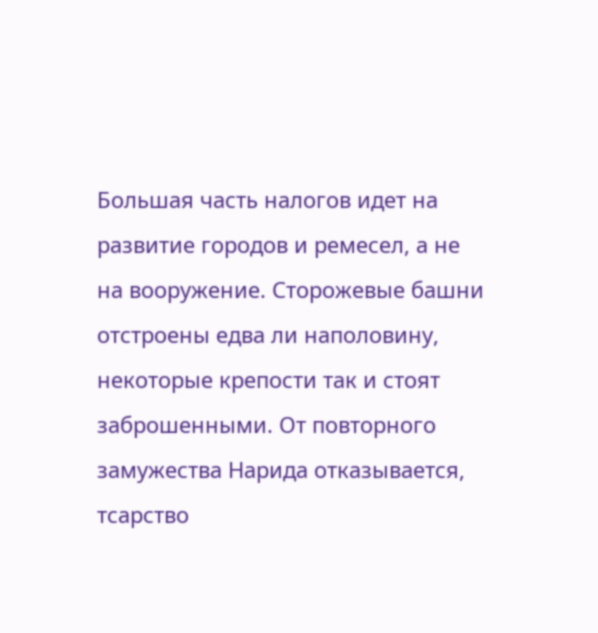Большая часть налогов идет на развитие городов и ремесел, а не на вооружение. Сторожевые башни отстроены едва ли наполовину, некоторые крепости так и стоят заброшенными. От повторного замужества Нарида отказывается, тсарство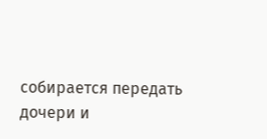собирается передать дочери и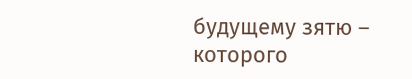будущему зятю – которого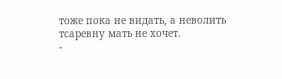тоже пока не видать, а неволить тсаревну мать не хочет.
-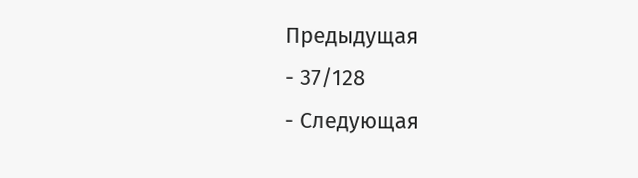Предыдущая
- 37/128
- Следующая